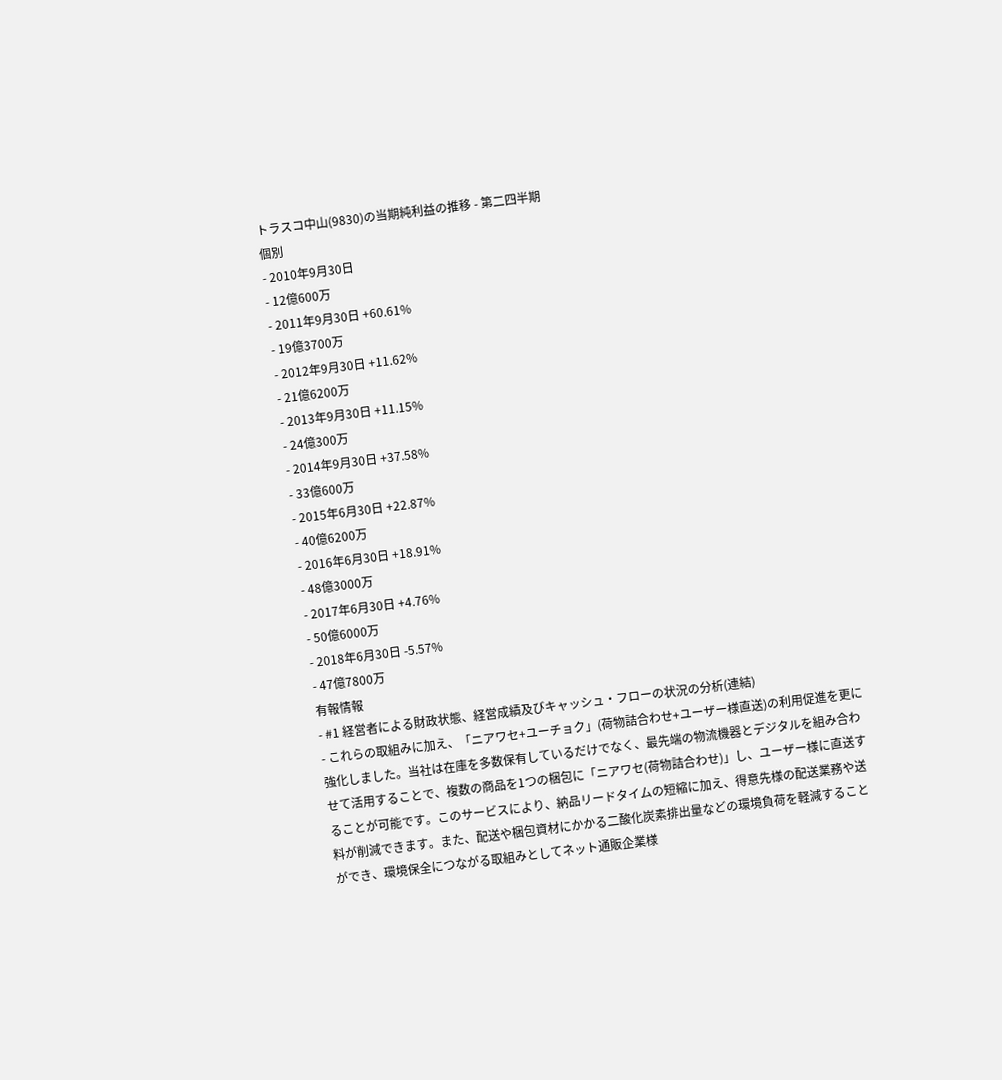トラスコ中山(9830)の当期純利益の推移 - 第二四半期
個別
- 2010年9月30日
- 12億600万
- 2011年9月30日 +60.61%
- 19億3700万
- 2012年9月30日 +11.62%
- 21億6200万
- 2013年9月30日 +11.15%
- 24億300万
- 2014年9月30日 +37.58%
- 33億600万
- 2015年6月30日 +22.87%
- 40億6200万
- 2016年6月30日 +18.91%
- 48億3000万
- 2017年6月30日 +4.76%
- 50億6000万
- 2018年6月30日 -5.57%
- 47億7800万
有報情報
- #1 経営者による財政状態、経営成績及びキャッシュ・フローの状況の分析(連結)
- これらの取組みに加え、「ニアワセ+ユーチョク」(荷物詰合わせ+ユーザー様直送)の利用促進を更に強化しました。当社は在庫を多数保有しているだけでなく、最先端の物流機器とデジタルを組み合わせて活用することで、複数の商品を1つの梱包に「ニアワセ(荷物詰合わせ)」し、ユーザー様に直送することが可能です。このサービスにより、納品リードタイムの短縮に加え、得意先様の配送業務や送料が削減できます。また、配送や梱包資材にかかる二酸化炭素排出量などの環境負荷を軽減することができ、環境保全につながる取組みとしてネット通販企業様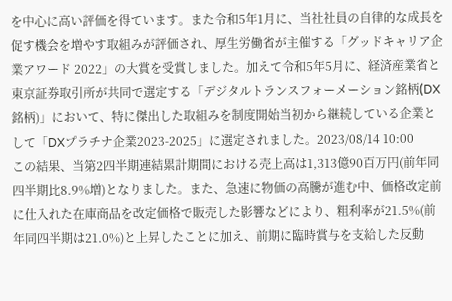を中心に高い評価を得ています。また令和5年1月に、当社社員の自律的な成長を促す機会を増やす取組みが評価され、厚生労働省が主催する「グッドキャリア企業アワード 2022」の大賞を受賞しました。加えて令和5年5月に、経済産業省と東京証券取引所が共同で選定する「デジタルトランスフォーメーション銘柄(DX銘柄)」において、特に傑出した取組みを制度開始当初から継続している企業として「DXプラチナ企業2023-2025」に選定されました。2023/08/14 10:00
この結果、当第2四半期連結累計期間における売上高は1,313億90百万円(前年同四半期比8.9%増)となりました。また、急速に物価の高騰が進む中、価格改定前に仕入れた在庫商品を改定価格で販売した影響などにより、粗利率が21.5%(前年同四半期は21.0%)と上昇したことに加え、前期に臨時賞与を支給した反動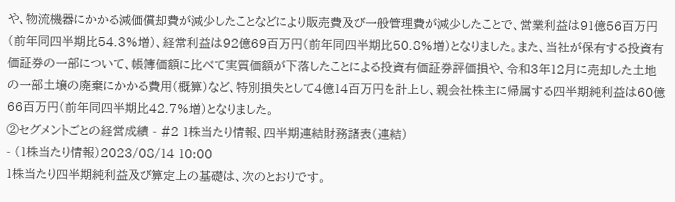や、物流機器にかかる減価償却費が減少したことなどにより販売費及び一般管理費が減少したことで、営業利益は91億56百万円(前年同四半期比54.3%増)、経常利益は92億69百万円(前年同四半期比50.8%増)となりました。また、当社が保有する投資有価証券の一部について、帳簿価額に比べて実質価額が下落したことによる投資有価証券評価損や、令和3年12月に売却した土地の一部土壌の廃棄にかかる費用(概算)など、特別損失として4億14百万円を計上し、親会社株主に帰属する四半期純利益は60億66百万円(前年同四半期比42.7%増)となりました。
②セグメントごとの経営成績 - #2 1株当たり情報、四半期連結財務諸表(連結)
- (1株当たり情報)2023/08/14 10:00
1株当たり四半期純利益及び算定上の基礎は、次のとおりです。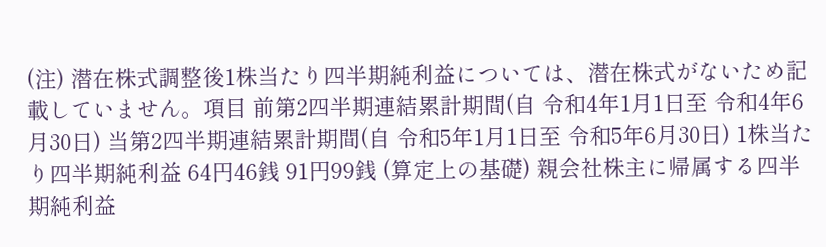(注) 潜在株式調整後1株当たり四半期純利益については、潜在株式がないため記載していません。項目 前第2四半期連結累計期間(自 令和4年1月1日至 令和4年6月30日) 当第2四半期連結累計期間(自 令和5年1月1日至 令和5年6月30日) 1株当たり四半期純利益 64円46銭 91円99銭 (算定上の基礎) 親会社株主に帰属する四半期純利益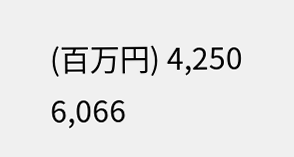(百万円) 4,250 6,066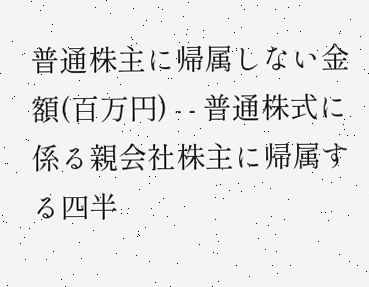普通株主に帰属しない金額(百万円) - - 普通株式に係る親会社株主に帰属する四半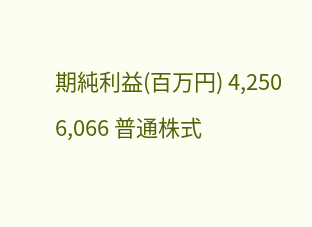期純利益(百万円) 4,250 6,066 普通株式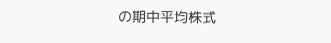の期中平均株式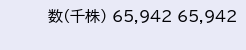数(千株) 65,942 65,942